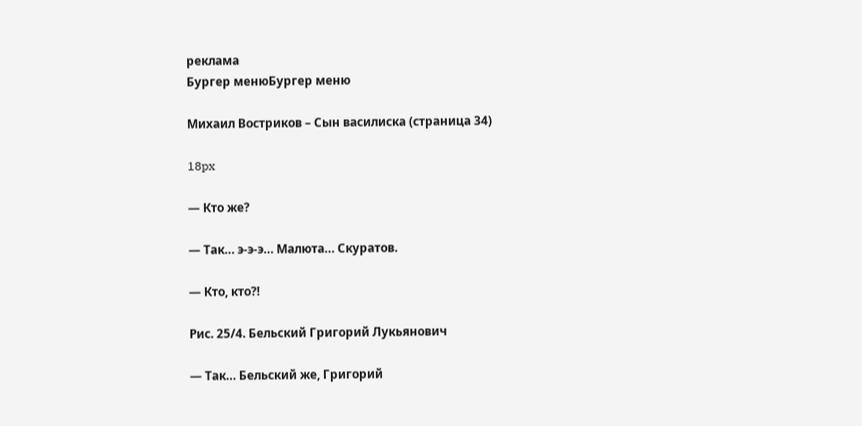реклама
Бургер менюБургер меню

Михаил Востриков – Сын василиска (страница 34)

18px

— Кто же?

— Так… э-э-э… Малюта… Скуратов.

— Кто, кто⁈

Рис. 25/4. Бельский Григорий Лукьянович

— Так… Бельский же, Григорий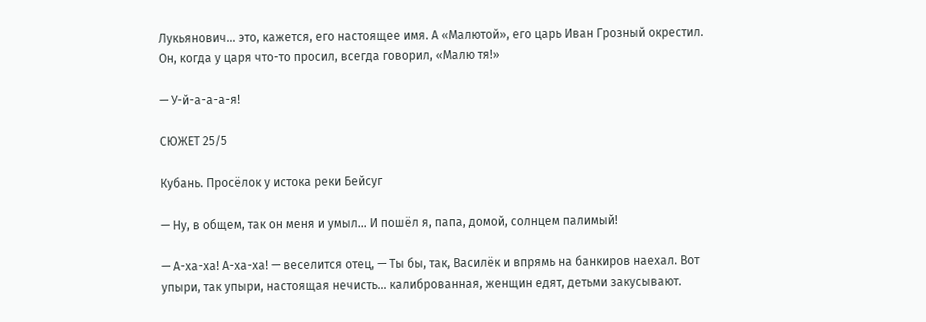Лукьянович… это, кажется, его настоящее имя. А «Малютой», его царь Иван Грозный окрестил. Он, когда у царя что-то просил, всегда говорил, «Малю тя!»

— У-й-а-а-а-я!

СЮЖЕТ 25/5

Кубань. Просёлок у истока реки Бейсуг

— Ну, в общем, так он меня и умыл… И пошёл я, папа, домой, солнцем палимый!

— А-ха-ха! А-ха-ха! — веселится отец, — Ты бы, так, Василёк и впрямь на банкиров наехал. Вот упыри, так упыри, настоящая нечисть… калиброванная, женщин едят, детьми закусывают.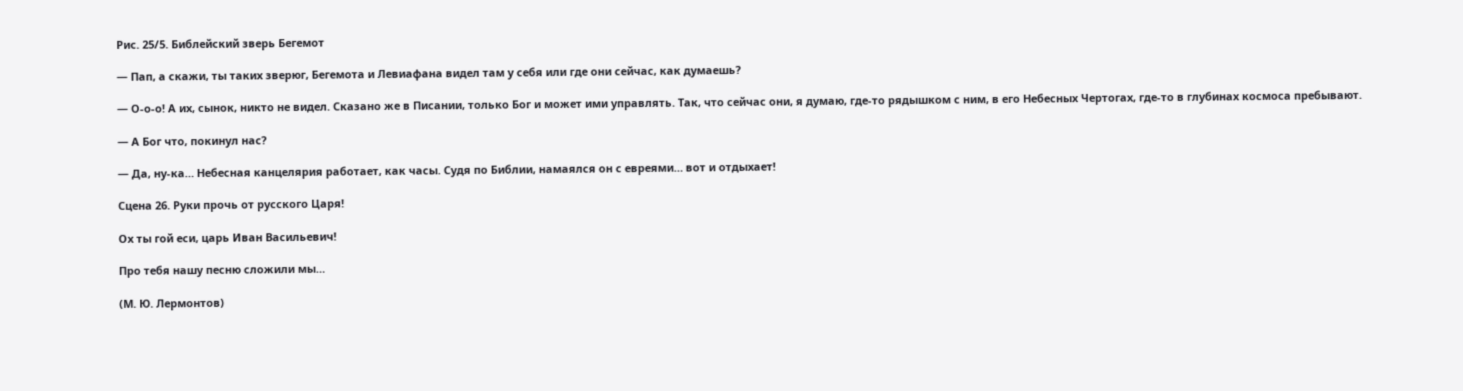Рис. 25/5. Библейский зверь Бегемот

— Пап, а скажи, ты таких зверюг, Бегемота и Левиафана видел там у себя или где они сейчас, как думаешь?

— О-о-о! А их, сынок, никто не видел. Сказано же в Писании, только Бог и может ими управлять. Так, что сейчас они, я думаю, где-то рядышком с ним, в его Небесных Чертогах, где-то в глубинах космоса пребывают.

— А Бог что, покинул нас?

— Да, ну-ка… Небесная канцелярия работает, как часы. Судя по Библии, намаялся он с евреями… вот и отдыхает!

Сцена 26. Руки прочь от русского Царя!

Ох ты гой еси, царь Иван Васильевич!

Про тебя нашу песню сложили мы…

(М. Ю. Лермонтов)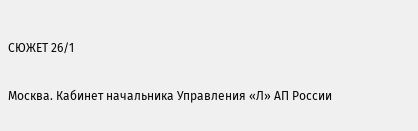СЮЖЕТ 26/1

Москва. Кабинет начальника Управления «Л» АП России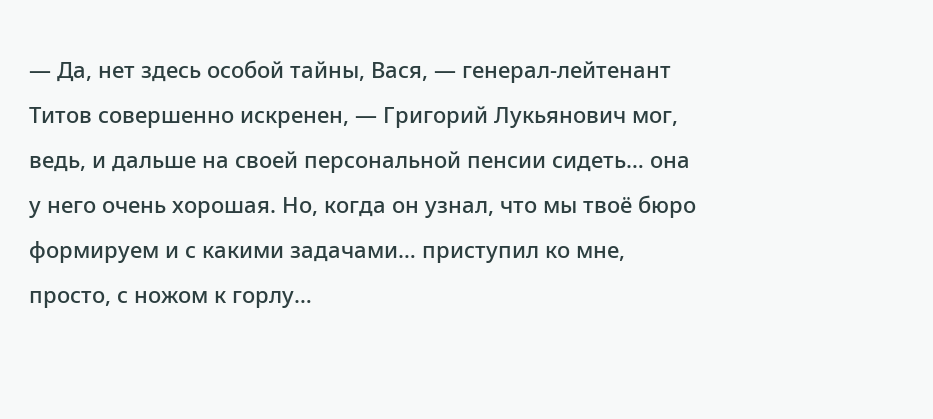— Да, нет здесь особой тайны, Вася, — генерал-лейтенант Титов совершенно искренен, — Григорий Лукьянович мог, ведь, и дальше на своей персональной пенсии сидеть… она у него очень хорошая. Но, когда он узнал, что мы твоё бюро формируем и с какими задачами… приступил ко мне, просто, с ножом к горлу…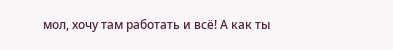мол, хочу там работать и всё! А как ты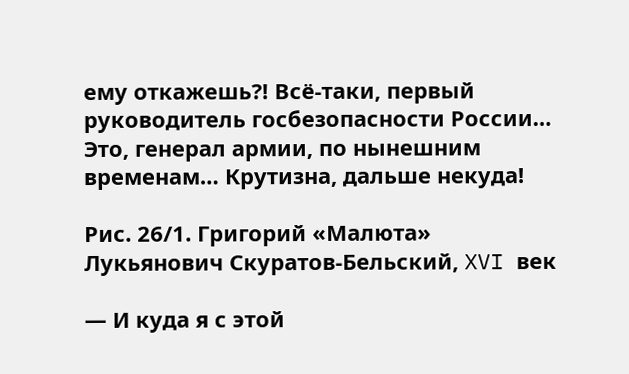ему откажешь⁈ Всё-таки, первый руководитель госбезопасности России… Это, генерал армии, по нынешним временам… Крутизна, дальше некуда!

Рис. 26/1. Григорий «Малюта» Лукьянович Скуратов-Бельский, XVI век

— И куда я с этой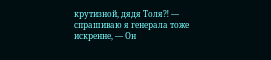крутизной, дядя Толя⁈ — спрашиваю я генерала тоже искренне, — Он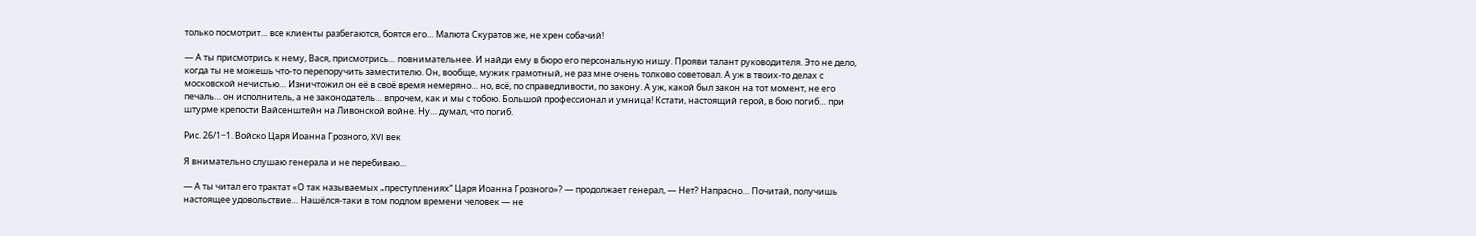только посмотрит… все клиенты разбегаются, боятся его… Малюта Скуратов же, не хрен собачий!

— А ты присмотрись к нему, Вася, присмотрись… повнимательнее. И найди ему в бюро его персональную нишу. Прояви талант руководителя. Это не дело, когда ты не можешь что-то перепоручить заместителю. Он, вообще, мужик грамотный, не раз мне очень толково советовал. А уж в твоих-то делах с московской нечистью… Изничтожил он её в своё время немеряно… но, всё, по справедливости, по закону. А уж, какой был закон на тот момент, не его печаль… он исполнитель, а не законодатель… впрочем, как и мы с тобою. Большой профессионал и умница! Кстати, настоящий герой, в бою погиб… при штурме крепости Вайсенштейн на Ливонской войне. Ну… думал, что погиб.

Рис. 26/1−1. Войско Царя Иоанна Грозного, XVI век

Я внимательно слушаю генерала и не перебиваю…

— А ты читал его трактат «О так называемых „преступлениях“ Царя Иоанна Грозного»? — продолжает генерал, — Нет? Напрасно… Почитай, получишь настоящее удовольствие… Нашёлся-таки в том подлом времени человек — не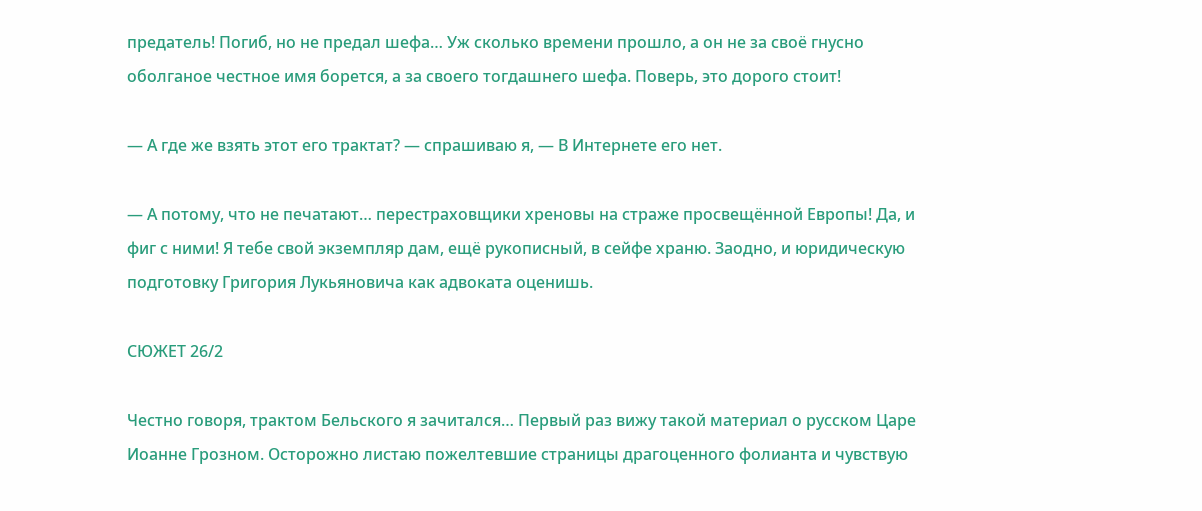предатель! Погиб, но не предал шефа… Уж сколько времени прошло, а он не за своё гнусно оболганое честное имя борется, а за своего тогдашнего шефа. Поверь, это дорого стоит!

— А где же взять этот его трактат? — спрашиваю я, — В Интернете его нет.

— А потому, что не печатают… перестраховщики хреновы на страже просвещённой Европы! Да, и фиг с ними! Я тебе свой экземпляр дам, ещё рукописный, в сейфе храню. Заодно, и юридическую подготовку Григория Лукьяновича как адвоката оценишь.

СЮЖЕТ 26/2

Честно говоря, трактом Бельского я зачитался… Первый раз вижу такой материал о русском Царе Иоанне Грозном. Осторожно листаю пожелтевшие страницы драгоценного фолианта и чувствую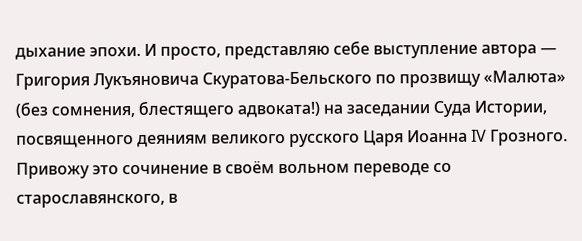дыхание эпохи. И просто, представляю себе выступление автора — Григория Лукъяновича Скуратова-Бельского по прозвищу «Малюта» (без сомнения, блестящего адвоката!) на заседании Суда Истории, посвященного деяниям великого русского Царя Иоанна IV Грозного. Привожу это сочинение в своём вольном переводе со старославянского, в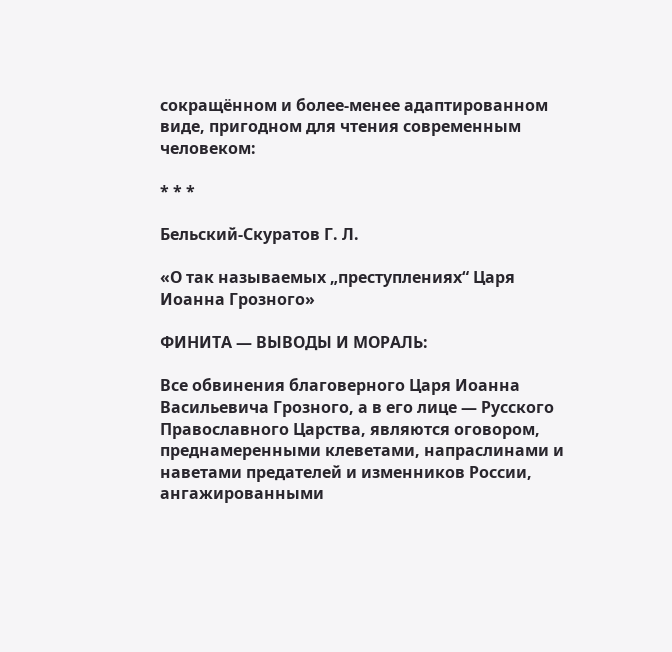сокращённом и более-менее адаптированном виде, пригодном для чтения современным человеком:

* * *

Бельский-Скуратов Г. Л.

«О так называемых „преступлениях“ Царя Иоанна Грозного»

ФИНИТА — ВЫВОДЫ И МОРАЛЬ:

Все обвинения благоверного Царя Иоанна Васильевича Грозного, а в его лице — Русского Православного Царства, являются оговором, преднамеренными клеветами, напраслинами и наветами предателей и изменников России, ангажированными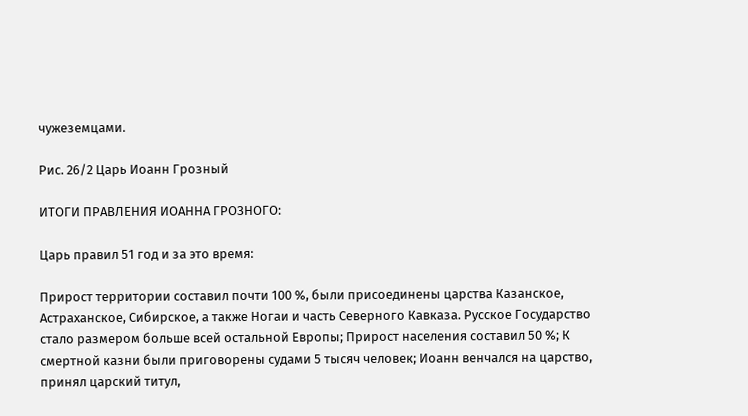чужеземцами.

Рис. 26/2 Царь Иоанн Грозный

ИТОГИ ПРАВЛЕНИЯ ИОАННА ГРОЗНОГО:

Царь правил 51 год и за это время:

Прирост территории составил почти 100 %, были присоединены царства Казанское, Астраханское, Сибирское, а также Ногаи и часть Северного Кавказа. Русское Государство стало размером больше всей остальной Европы; Прирост населения составил 50 %; К смертной казни были приговорены судами 5 тысяч человек; Иоанн венчался на царство, принял царский титул,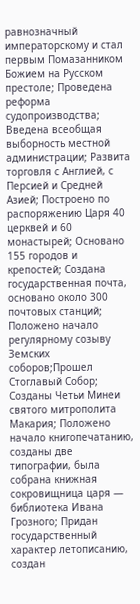равнозначный императорскому и стал первым Помазанником Божием на Русском престоле; Проведена реформа судопроизводства; Введена всеобщая выборность местной администрации; Развита торговля с Англией, с Персией и Средней Азией; Построено по распоряжению Царя 40 церквей и 60 монастырей; Основано 155 городов и крепостей; Создана государственная почта, основано около 300 почтовых станций; Положено начало регулярному созыву Земских соборов;Прошел Стоглавый Собор; Созданы Четьи Минеи святого митрополита Макария; Положено начало книгопечатанию, созданы две типографии, была собрана книжная сокровищница царя — библиотека Ивана Грозного; Придан государственный характер летописанию, создан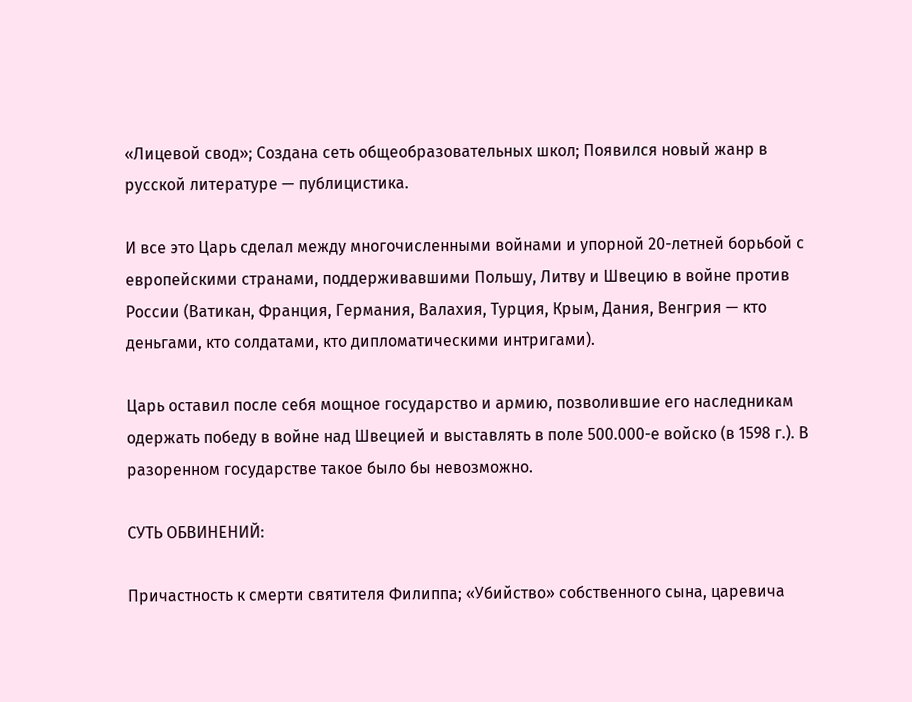«Лицевой свод»; Создана сеть общеобразовательных школ; Появился новый жанр в русской литературе — публицистика.

И все это Царь сделал между многочисленными войнами и упорной 20-летней борьбой с европейскими странами, поддерживавшими Польшу, Литву и Швецию в войне против России (Ватикан, Франция, Германия, Валахия, Турция, Крым, Дания, Венгрия — кто деньгами, кто солдатами, кто дипломатическими интригами).

Царь оставил после себя мощное государство и армию, позволившие его наследникам одержать победу в войне над Швецией и выставлять в поле 500.000-е войско (в 1598 г.). В разоренном государстве такое было бы невозможно.

СУТЬ ОБВИНЕНИЙ:

Причастность к смерти святителя Филиппа; «Убийство» собственного сына, царевича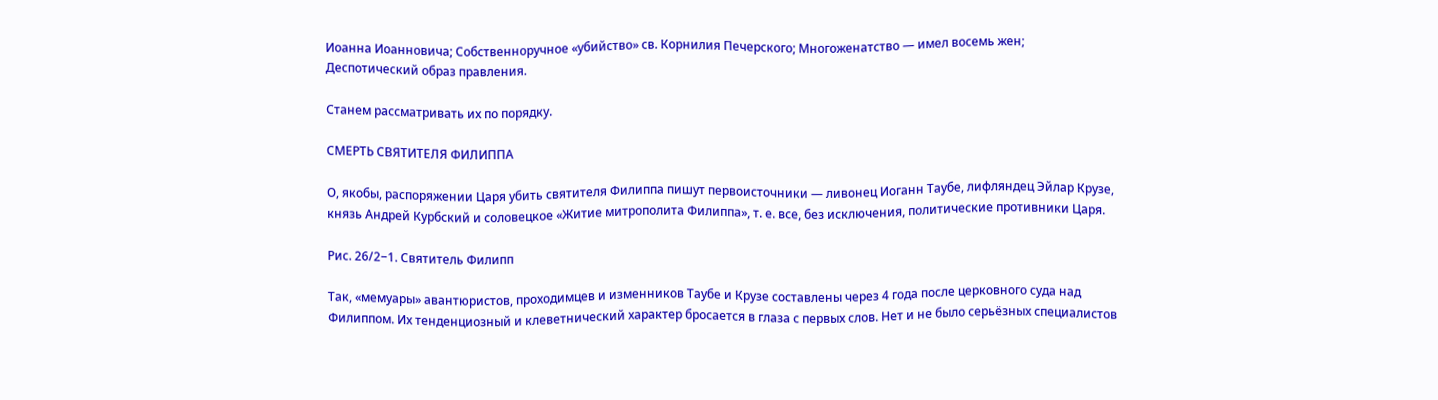Иоанна Иоанновича; Собственноручное «убийство» св. Корнилия Печерского; Многоженатство — имел восемь жен; Деспотический образ правления.

Станем рассматривать их по порядку.

СМЕРТЬ СВЯТИТЕЛЯ ФИЛИППА

О, якобы, распоряжении Царя убить святителя Филиппа пишут первоисточники — ливонец Иоганн Таубе, лифляндец Эйлар Крузе, князь Андрей Курбский и соловецкое «Житие митрополита Филиппа», т. е. все, без исключения, политические противники Царя.

Рис. 26/2−1. Святитель Филипп

Так, «мемуары» авантюристов, проходимцев и изменников Таубе и Крузе составлены через 4 года после церковного суда над Филиппом. Их тенденциозный и клеветнический характер бросается в глаза с первых слов. Нет и не было серьёзных специалистов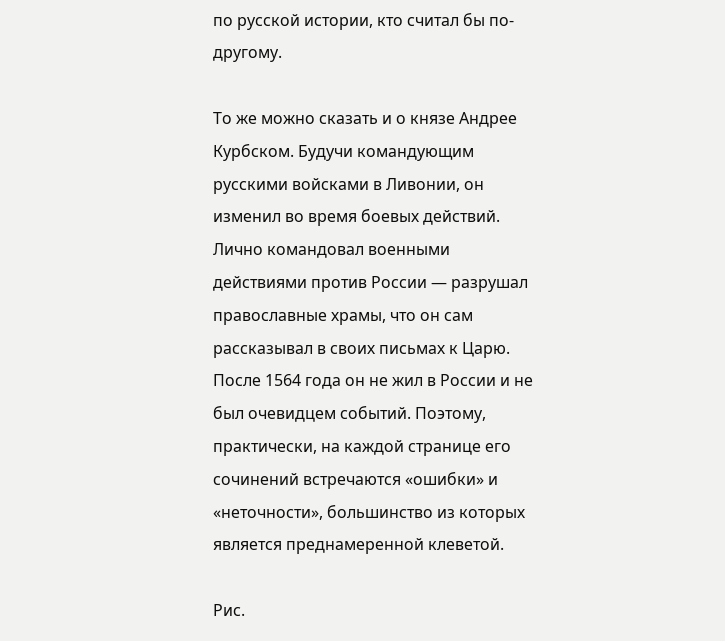по русской истории, кто считал бы по-другому.

То же можно сказать и о князе Андрее Курбском. Будучи командующим русскими войсками в Ливонии, он изменил во время боевых действий. Лично командовал военными действиями против России — разрушал православные храмы, что он сам рассказывал в своих письмах к Царю. После 1564 года он не жил в России и не был очевидцем событий. Поэтому, практически, на каждой странице его сочинений встречаются «ошибки» и «неточности», большинство из которых является преднамеренной клеветой.

Рис.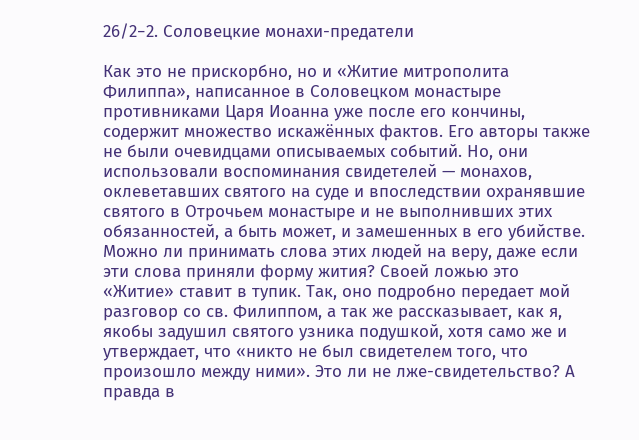26/2−2. Соловецкие монахи-предатели

Как это не прискорбно, но и «Житие митрополита Филиппа», написанное в Соловецком монастыре противниками Царя Иоанна уже после его кончины, содержит множество искажённых фактов. Его авторы также не были очевидцами описываемых событий. Но, они использовали воспоминания свидетелей — монахов, оклеветавших святого на суде и впоследствии охранявшие святого в Отрочьем монастыре и не выполнивших этих обязанностей, а быть может, и замешенных в его убийстве. Можно ли принимать слова этих людей на веру, даже если эти слова приняли форму жития? Своей ложью это «Житие» ставит в тупик. Так, оно подробно передает мой разговор со св. Филиппом, а так же рассказывает, как я, якобы задушил святого узника подушкой, хотя само же и утверждает, что «никто не был свидетелем того, что произошло между ними». Это ли не лже-свидетельство? А правда в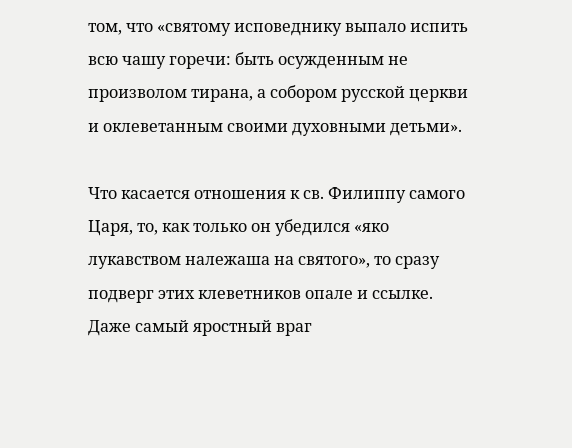том, что «святому исповеднику выпало испить всю чашу горечи: быть осужденным не произволом тирана, а собором русской церкви и оклеветанным своими духовными детьми».

Что касается отношения к св. Филиппу самого Царя, то, как только он убедился «яко лукавством належаша на святого», то сразу подверг этих клеветников опале и ссылке. Даже самый яростный враг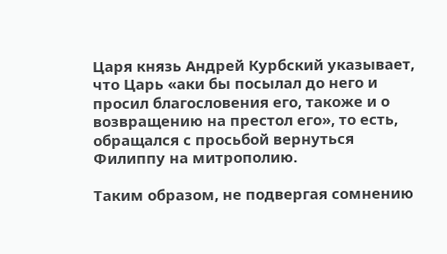Царя князь Андрей Курбский указывает, что Царь «аки бы посылал до него и просил благословения его, такоже и о возвращению на престол его», то есть, обращался с просьбой вернуться Филиппу на митрополию.

Таким образом, не подвергая сомнению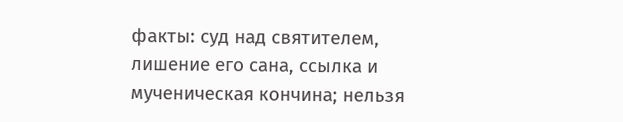факты: суд над святителем, лишение его сана, ссылка и мученическая кончина; нельзя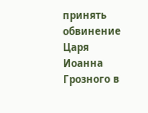принять обвинение Царя Иоанна Грозного в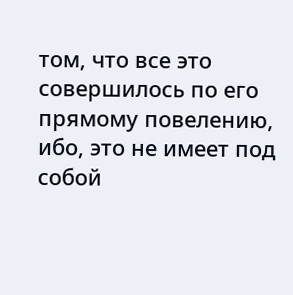том, что все это совершилось по его прямому повелению, ибо, это не имеет под собой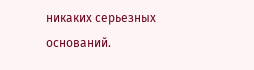никаких серьезных оснований.